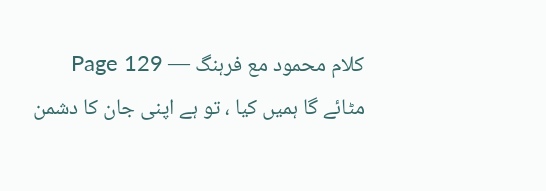کلام محمود مع فرہنگ — Page 129
مٹائے گا ہمیں کیا ، تو ہے اپنی جان کا دشمن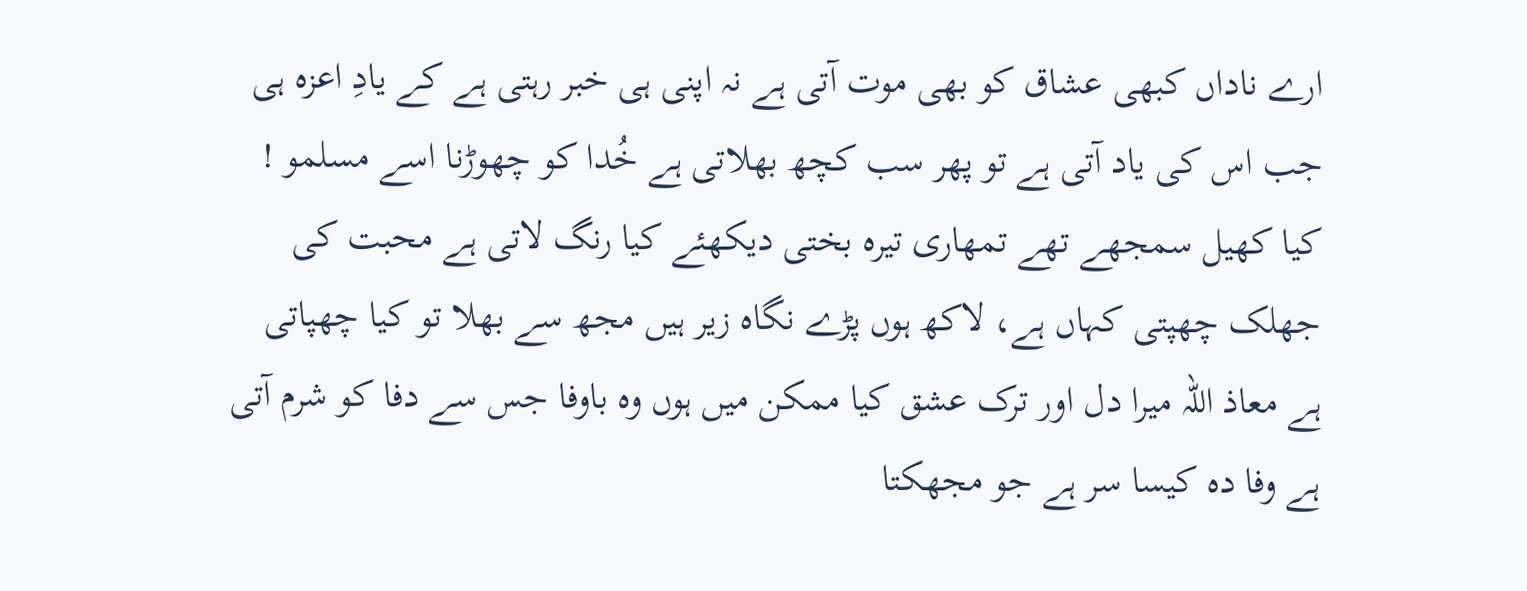ارے ناداں کبھی عشاق کو بھی موت آتی ہے نہ اپنی ہی خبر رہتی ہے کے یادِ اعزہ ہی جب اس کی یاد آتی ہے تو پھر سب کچھ بھلاتی ہے خُدا کو چھوڑنا اسے مسلمو ! کیا کھیل سمجھے تھے تمھاری تیرہ بختی دیکھئے کیا رنگ لاتی ہے محبت کی جھلک چھپتی کہاں ہے، لاکھ ہوں پڑے نگاہ زیر ہیں مجھ سے بھلا تو کیا چھپاتی ہے معاذ اللہ میرا دل اور ترک عشق کیا ممکن میں ہوں وہ باوفا جس سے دفا کو شرم آتی ہے وفا دہ کیسا سر ہے جو مجھکتا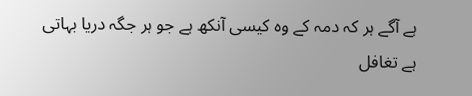ہے آگے ہر کہ دمہ کے وہ کیسی آنکھ ہے جو ہر جگہ دریا بہاتی ہے تغافل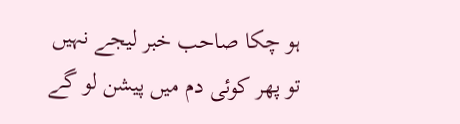ہو چکا صاحب خبر لیجے نہیں تو پھر کوئی دم میں پیشن لو گے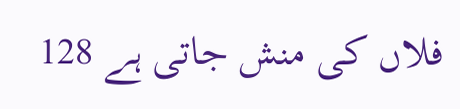فلاں کی منش جاتی ہے 128